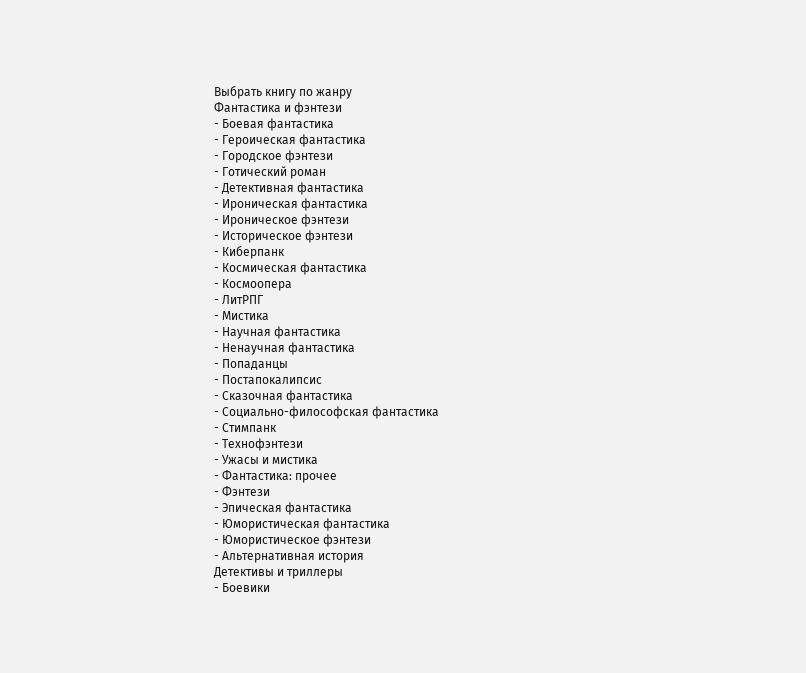Выбрать книгу по жанру
Фантастика и фэнтези
- Боевая фантастика
- Героическая фантастика
- Городское фэнтези
- Готический роман
- Детективная фантастика
- Ироническая фантастика
- Ироническое фэнтези
- Историческое фэнтези
- Киберпанк
- Космическая фантастика
- Космоопера
- ЛитРПГ
- Мистика
- Научная фантастика
- Ненаучная фантастика
- Попаданцы
- Постапокалипсис
- Сказочная фантастика
- Социально-философская фантастика
- Стимпанк
- Технофэнтези
- Ужасы и мистика
- Фантастика: прочее
- Фэнтези
- Эпическая фантастика
- Юмористическая фантастика
- Юмористическое фэнтези
- Альтернативная история
Детективы и триллеры
- Боевики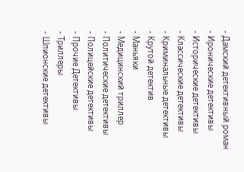- Дамский детективный роман
- Иронические детективы
- Исторические детективы
- Классические детективы
- Криминальные детективы
- Крутой детектив
- Маньяки
- Медицинский триллер
- Политические детективы
- Полицейские детективы
- Прочие Детективы
- Триллеры
- Шпионские детективы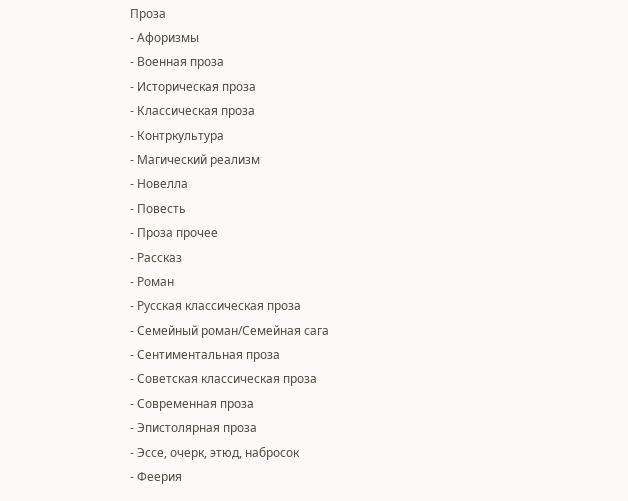Проза
- Афоризмы
- Военная проза
- Историческая проза
- Классическая проза
- Контркультура
- Магический реализм
- Новелла
- Повесть
- Проза прочее
- Рассказ
- Роман
- Русская классическая проза
- Семейный роман/Семейная сага
- Сентиментальная проза
- Советская классическая проза
- Современная проза
- Эпистолярная проза
- Эссе, очерк, этюд, набросок
- Феерия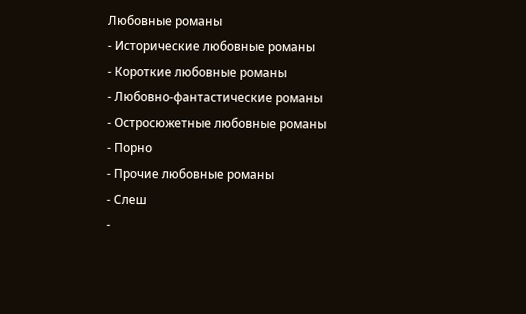Любовные романы
- Исторические любовные романы
- Короткие любовные романы
- Любовно-фантастические романы
- Остросюжетные любовные романы
- Порно
- Прочие любовные романы
- Слеш
-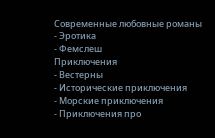Современные любовные романы
- Эротика
- Фемслеш
Приключения
- Вестерны
- Исторические приключения
- Морские приключения
- Приключения про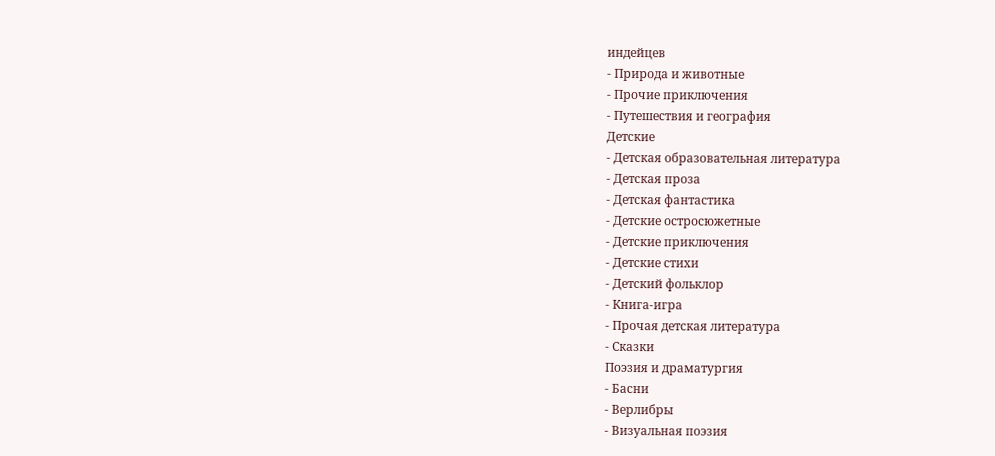индейцев
- Природа и животные
- Прочие приключения
- Путешествия и география
Детские
- Детская образовательная литература
- Детская проза
- Детская фантастика
- Детские остросюжетные
- Детские приключения
- Детские стихи
- Детский фольклор
- Книга-игра
- Прочая детская литература
- Сказки
Поэзия и драматургия
- Басни
- Верлибры
- Визуальная поэзия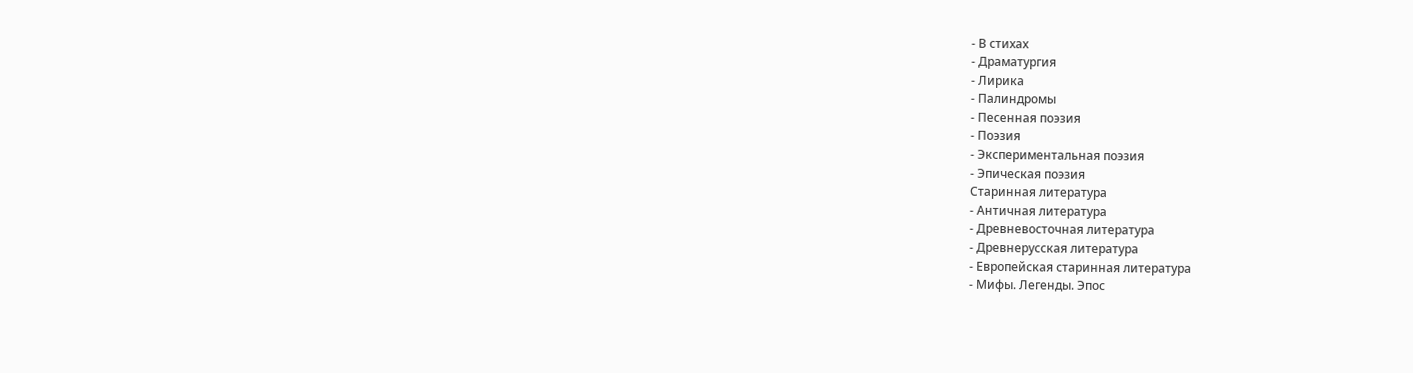- В стихах
- Драматургия
- Лирика
- Палиндромы
- Песенная поэзия
- Поэзия
- Экспериментальная поэзия
- Эпическая поэзия
Старинная литература
- Античная литература
- Древневосточная литература
- Древнерусская литература
- Европейская старинная литература
- Мифы. Легенды. Эпос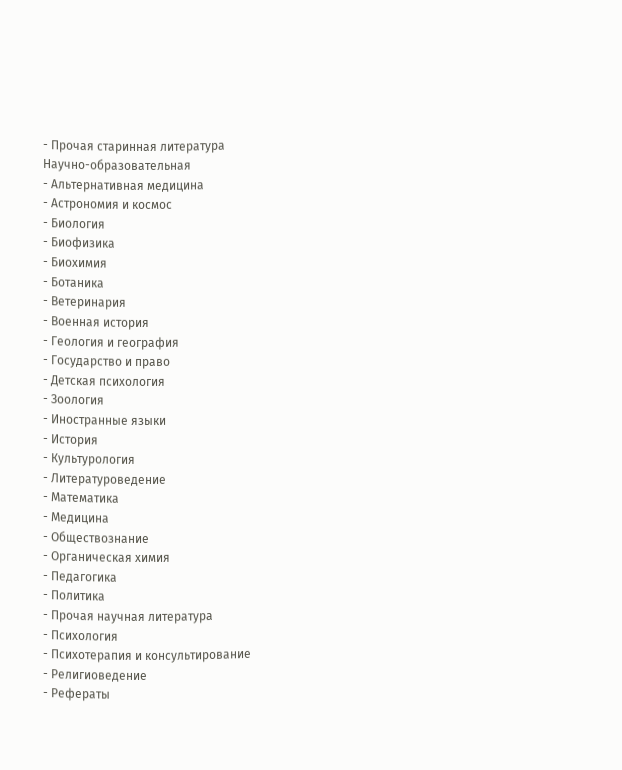- Прочая старинная литература
Научно-образовательная
- Альтернативная медицина
- Астрономия и космос
- Биология
- Биофизика
- Биохимия
- Ботаника
- Ветеринария
- Военная история
- Геология и география
- Государство и право
- Детская психология
- Зоология
- Иностранные языки
- История
- Культурология
- Литературоведение
- Математика
- Медицина
- Обществознание
- Органическая химия
- Педагогика
- Политика
- Прочая научная литература
- Психология
- Психотерапия и консультирование
- Религиоведение
- Рефераты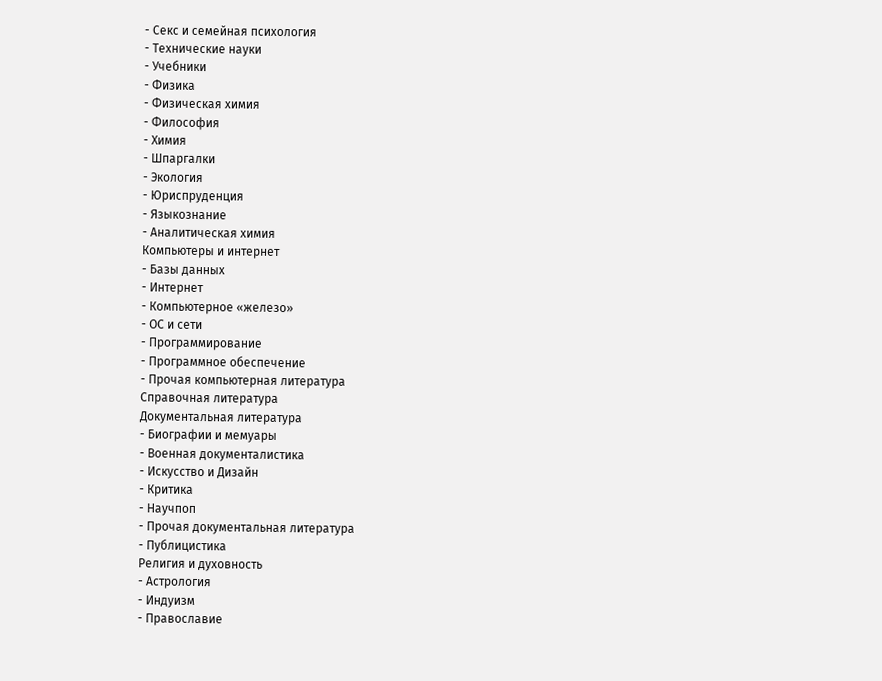- Секс и семейная психология
- Технические науки
- Учебники
- Физика
- Физическая химия
- Философия
- Химия
- Шпаргалки
- Экология
- Юриспруденция
- Языкознание
- Аналитическая химия
Компьютеры и интернет
- Базы данных
- Интернет
- Компьютерное «железо»
- ОС и сети
- Программирование
- Программное обеспечение
- Прочая компьютерная литература
Справочная литература
Документальная литература
- Биографии и мемуары
- Военная документалистика
- Искусство и Дизайн
- Критика
- Научпоп
- Прочая документальная литература
- Публицистика
Религия и духовность
- Астрология
- Индуизм
- Православие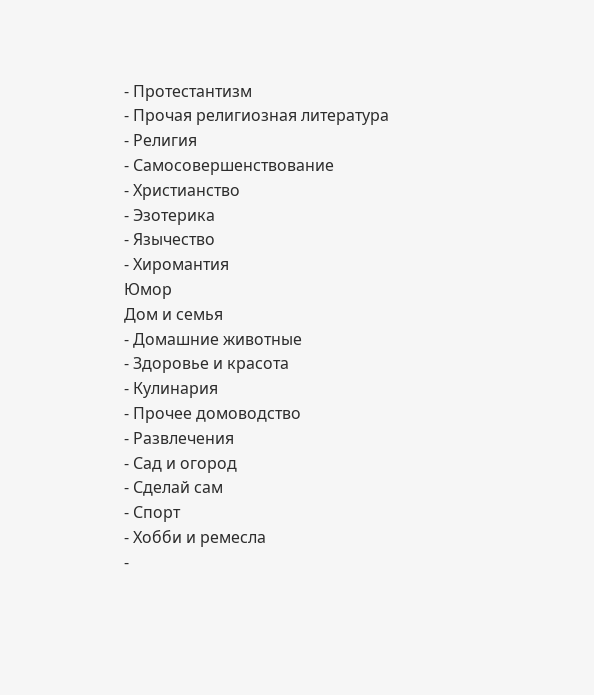- Протестантизм
- Прочая религиозная литература
- Религия
- Самосовершенствование
- Христианство
- Эзотерика
- Язычество
- Хиромантия
Юмор
Дом и семья
- Домашние животные
- Здоровье и красота
- Кулинария
- Прочее домоводство
- Развлечения
- Сад и огород
- Сделай сам
- Спорт
- Хобби и ремесла
-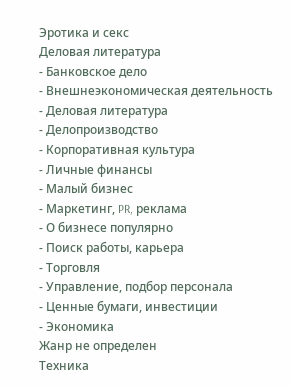Эротика и секс
Деловая литература
- Банковское дело
- Внешнеэкономическая деятельность
- Деловая литература
- Делопроизводство
- Корпоративная культура
- Личные финансы
- Малый бизнес
- Маркетинг, PR, реклама
- О бизнесе популярно
- Поиск работы, карьера
- Торговля
- Управление, подбор персонала
- Ценные бумаги, инвестиции
- Экономика
Жанр не определен
Техника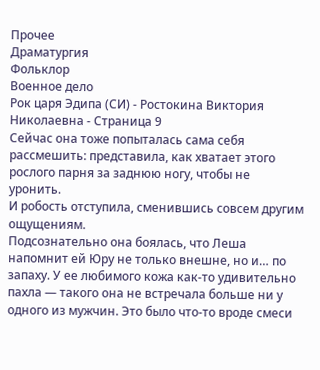Прочее
Драматургия
Фольклор
Военное дело
Рок царя Эдипа (СИ) - Ростокина Виктория Николаевна - Страница 9
Сейчас она тоже попыталась сама себя рассмешить: представила, как хватает этого рослого парня за заднюю ногу, чтобы не уронить.
И робость отступила, сменившись совсем другим ощущениям.
Подсознательно она боялась, что Леша напомнит ей Юру не только внешне, но и… по запаху. У ее любимого кожа как-то удивительно пахла — такого она не встречала больше ни у одного из мужчин. Это было что-то вроде смеси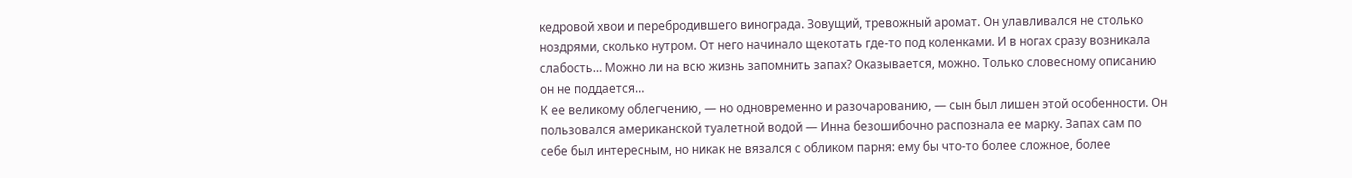кедровой хвои и перебродившего винограда. Зовущий, тревожный аромат. Он улавливался не столько ноздрями, сколько нутром. От него начинало щекотать где-то под коленками. И в ногах сразу возникала слабость… Можно ли на всю жизнь запомнить запах? Оказывается, можно. Только словесному описанию он не поддается…
К ее великому облегчению, — но одновременно и разочарованию, — сын был лишен этой особенности. Он пользовался американской туалетной водой — Инна безошибочно распознала ее марку. Запах сам по себе был интересным, но никак не вязался с обликом парня: ему бы что-то более сложное, более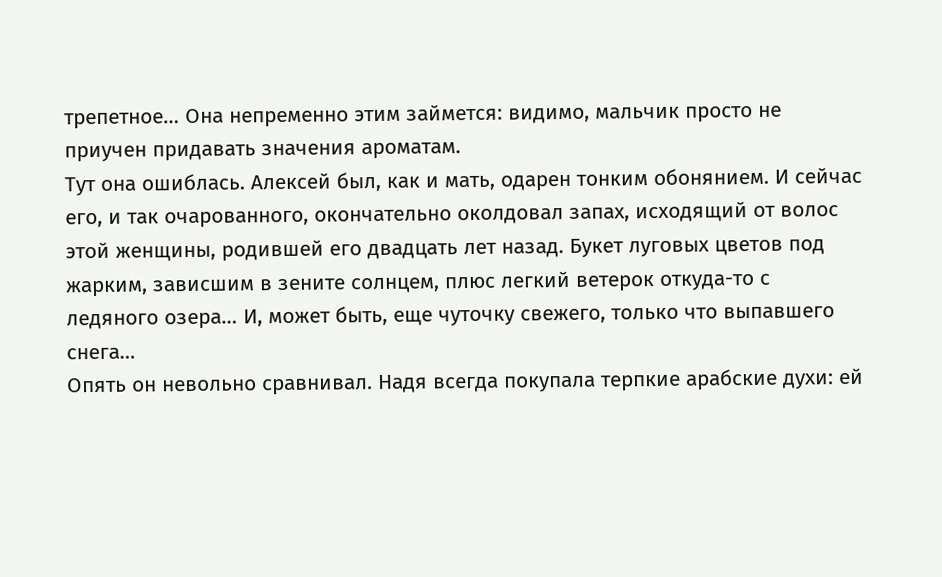трепетное… Она непременно этим займется: видимо, мальчик просто не приучен придавать значения ароматам.
Тут она ошиблась. Алексей был, как и мать, одарен тонким обонянием. И сейчас его, и так очарованного, окончательно околдовал запах, исходящий от волос этой женщины, родившей его двадцать лет назад. Букет луговых цветов под жарким, зависшим в зените солнцем, плюс легкий ветерок откуда-то с ледяного озера… И, может быть, еще чуточку свежего, только что выпавшего снега…
Опять он невольно сравнивал. Надя всегда покупала терпкие арабские духи: ей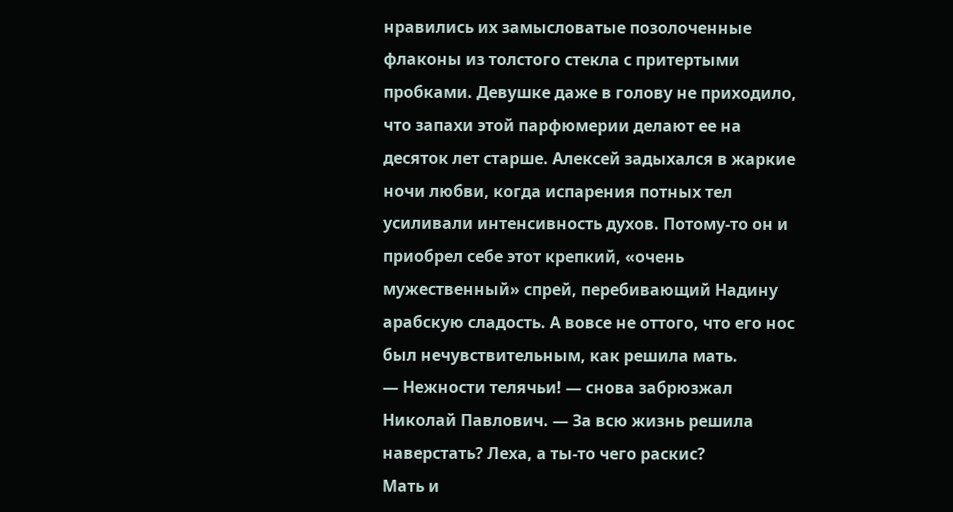нравились их замысловатые позолоченные флаконы из толстого стекла с притертыми пробками. Девушке даже в голову не приходило, что запахи этой парфюмерии делают ее на десяток лет старше. Алексей задыхался в жаркие ночи любви, когда испарения потных тел усиливали интенсивность духов. Потому-то он и приобрел себе этот крепкий, «очень мужественный» спрей, перебивающий Надину арабскую сладость. А вовсе не оттого, что его нос был нечувствительным, как решила мать.
— Нежности телячьи! — снова забрюзжал Николай Павлович. — За всю жизнь решила наверстать? Леха, а ты-то чего раскис?
Мать и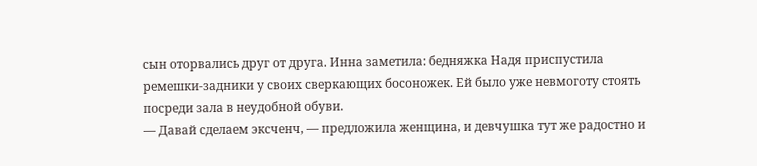сын оторвались друг от друга. Инна заметила: бедняжка Надя приспустила ремешки-задники у своих сверкающих босоножек. Ей было уже невмоготу стоять посреди зала в неудобной обуви.
— Давай сделаем эксченч, — предложила женщина, и девчушка тут же радостно и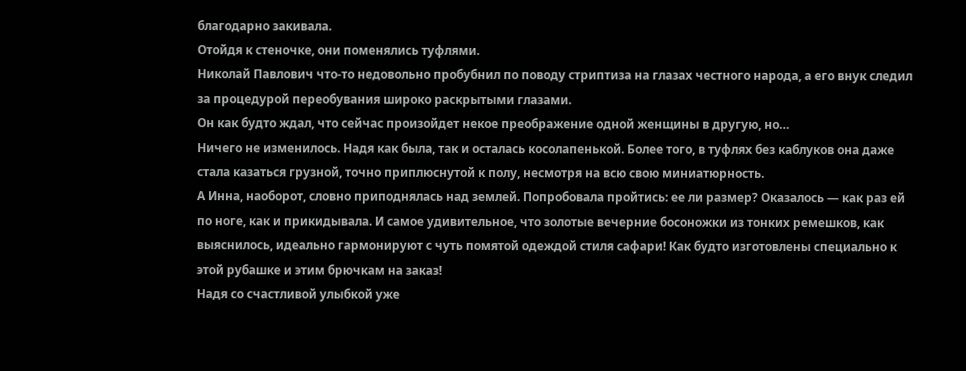благодарно закивала.
Отойдя к стеночке, они поменялись туфлями.
Николай Павлович что-то недовольно пробубнил по поводу стриптиза на глазах честного народа, а его внук следил за процедурой переобувания широко раскрытыми глазами.
Он как будто ждал, что сейчас произойдет некое преображение одной женщины в другую, но…
Ничего не изменилось. Надя как была, так и осталась косолапенькой. Более того, в туфлях без каблуков она даже стала казаться грузной, точно приплюснутой к полу, несмотря на всю свою миниатюрность.
А Инна, наоборот, словно приподнялась над землей. Попробовала пройтись: ее ли размер? Оказалось — как раз ей по ноге, как и прикидывала. И самое удивительное, что золотые вечерние босоножки из тонких ремешков, как выяснилось, идеально гармонируют с чуть помятой одеждой стиля сафари! Как будто изготовлены специально к этой рубашке и этим брючкам на заказ!
Надя со счастливой улыбкой уже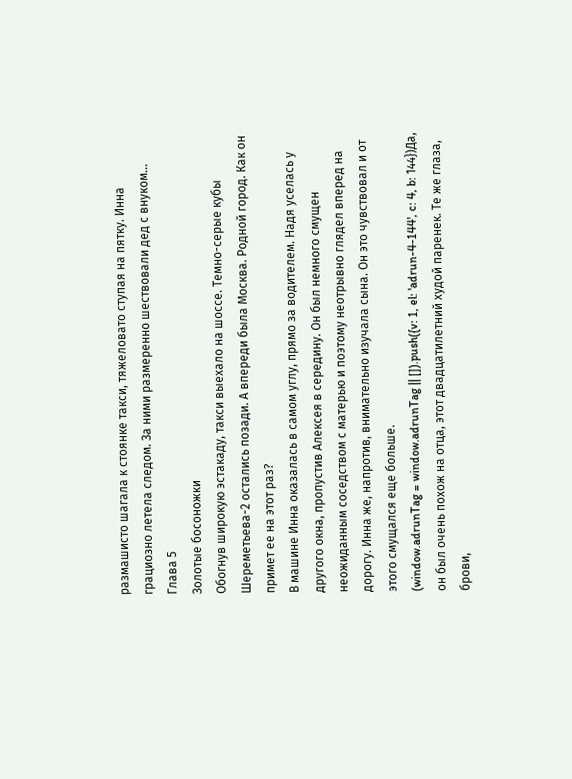размашисто шагала к стоянке такси, тяжеловато ступая на пятку. Инна грациозно летела следом. За ними размеренно шествовали дед с внуком…
Глава 5
Золотые босоножки
Обогнув широкую эстакаду, такси выехало на шоссе. Темно-серые кубы Шереметьева-2 остались позади. А впереди была Москва. Родной город. Как он примет ее на этот раз?
В машине Инна оказалась в самом углу, прямо за водителем. Надя уселась у другого окна, пропустив Алексея в середину. Он был немного смущен неожиданным соседством с матерью и поэтому неотрывно глядел вперед на дорогу. Инна же, напротив, внимательно изучала сына. Он это чувствовал и от этого смущался еще больше.
(window.adrunTag = window.adrunTag || []).push({v: 1, el: 'adrun-4-144', c: 4, b: 144})Да, он был очень похож на отца, этот двадцатилетний худой паренек. Те же глаза, брови,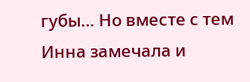губы… Но вместе с тем Инна замечала и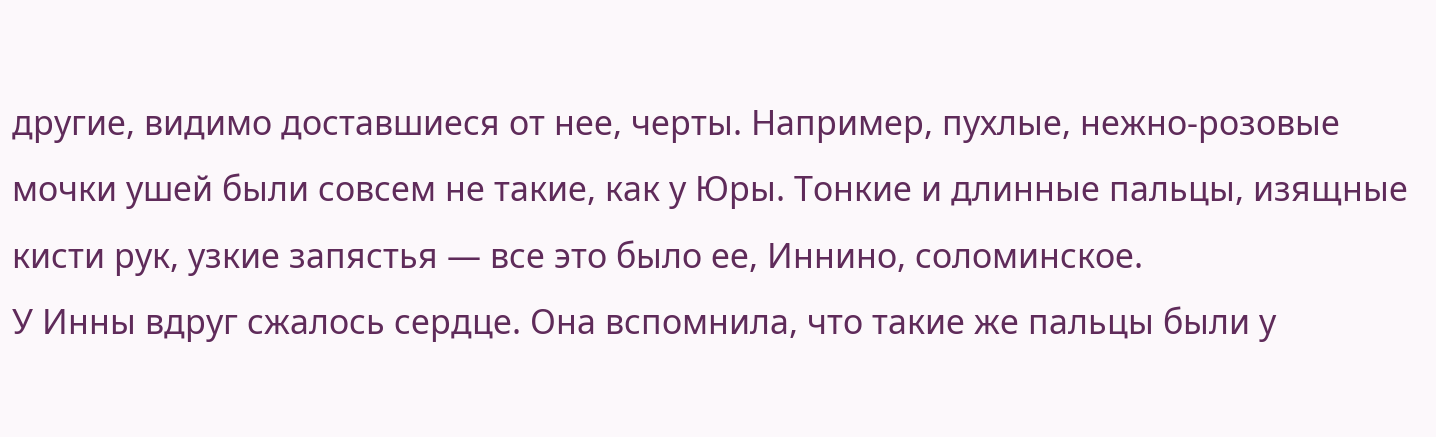другие, видимо доставшиеся от нее, черты. Например, пухлые, нежно-розовые мочки ушей были совсем не такие, как у Юры. Тонкие и длинные пальцы, изящные кисти рук, узкие запястья — все это было ее, Иннино, соломинское.
У Инны вдруг сжалось сердце. Она вспомнила, что такие же пальцы были у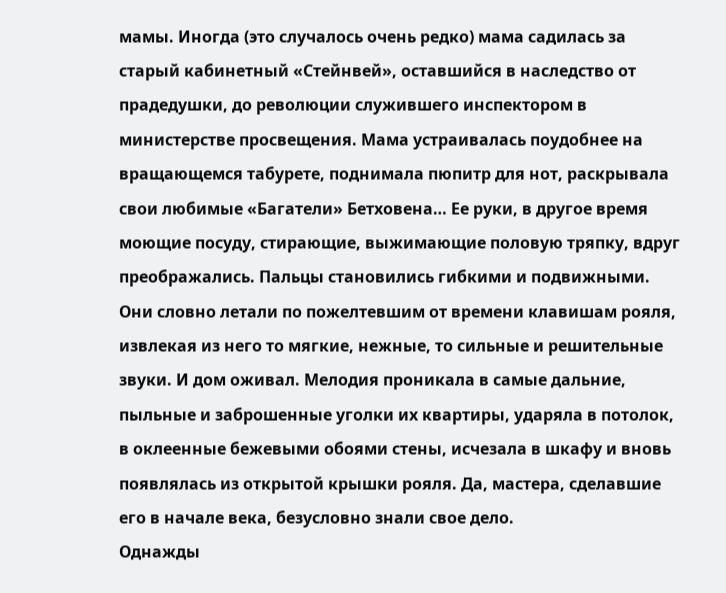мамы. Иногда (это случалось очень редко) мама садилась за старый кабинетный «Стейнвей», оставшийся в наследство от прадедушки, до революции служившего инспектором в министерстве просвещения. Мама устраивалась поудобнее на вращающемся табурете, поднимала пюпитр для нот, раскрывала свои любимые «Багатели» Бетховена… Ее руки, в другое время моющие посуду, стирающие, выжимающие половую тряпку, вдруг преображались. Пальцы становились гибкими и подвижными. Они словно летали по пожелтевшим от времени клавишам рояля, извлекая из него то мягкие, нежные, то сильные и решительные звуки. И дом оживал. Мелодия проникала в самые дальние, пыльные и заброшенные уголки их квартиры, ударяла в потолок, в оклеенные бежевыми обоями стены, исчезала в шкафу и вновь появлялась из открытой крышки рояля. Да, мастера, сделавшие его в начале века, безусловно знали свое дело.
Однажды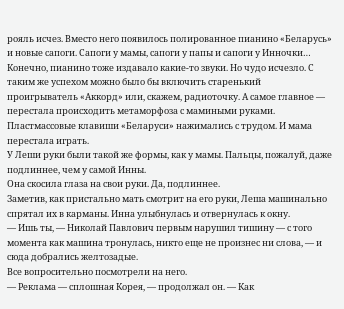рояль исчез. Вместо него появилось полированное пианино «Беларусь» и новые сапоги. Сапоги у мамы, сапоги у папы и сапоги у Инночки…
Конечно, пианино тоже издавало какие-то звуки. Но чудо исчезло. С таким же успехом можно было бы включить старенький проигрыватель «Аккорд» или, скажем, радиоточку. А самое главное — перестала происходить метаморфоза с мамиными руками. Пластмассовые клавиши «Беларуси» нажимались с трудом. И мама перестала играть.
У Леши руки были такой же формы, как у мамы. Пальцы, пожалуй, даже подлиннее, чем у самой Инны.
Она скосила глаза на свои руки. Да, подлиннее.
Заметив, как пристально мать смотрит на его руки, Леша машинально спрятал их в карманы. Инна улыбнулась и отвернулась к окну.
— Ишь ты, — Николай Павлович первым нарушил тишину — с того момента как машина тронулась, никто еще не произнес ни слова, — и сюда добрались желтозадые.
Все вопросительно посмотрели на него.
— Реклама — сплошная Корея, — продолжал он. — Как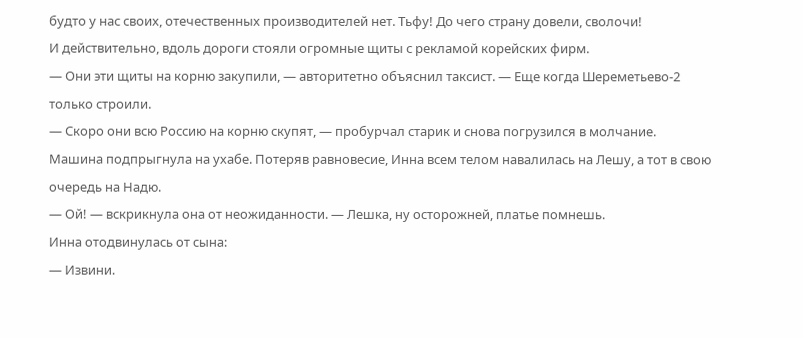будто у нас своих, отечественных производителей нет. Тьфу! До чего страну довели, сволочи!
И действительно, вдоль дороги стояли огромные щиты с рекламой корейских фирм.
— Они эти щиты на корню закупили, — авторитетно объяснил таксист. — Еще когда Шереметьево-2 только строили.
— Скоро они всю Россию на корню скупят, — пробурчал старик и снова погрузился в молчание.
Машина подпрыгнула на ухабе. Потеряв равновесие, Инна всем телом навалилась на Лешу, а тот в свою очередь на Надю.
— Ой! — вскрикнула она от неожиданности. — Лешка, ну осторожней, платье помнешь.
Инна отодвинулась от сына:
— Извини.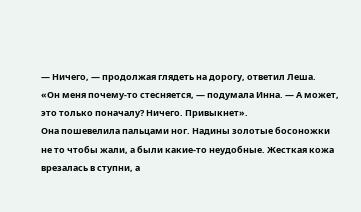— Ничего, — продолжая глядеть на дорогу, ответил Леша.
«Он меня почему-то стесняется, — подумала Инна. — А может, это только поначалу? Ничего. Привыкнет».
Она пошевелила пальцами ног. Надины золотые босоножки не то чтобы жали, а были какие-то неудобные. Жесткая кожа врезалась в ступни, а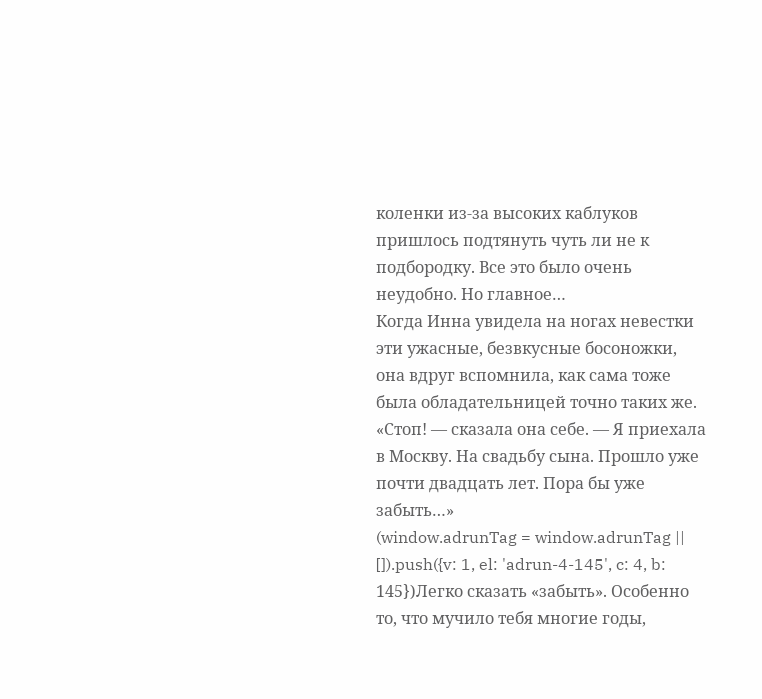коленки из-за высоких каблуков пришлось подтянуть чуть ли не к подбородку. Все это было очень неудобно. Но главное…
Когда Инна увидела на ногах невестки эти ужасные, безвкусные босоножки, она вдруг вспомнила, как сама тоже была обладательницей точно таких же. «Стоп! — сказала она себе. — Я приехала в Москву. На свадьбу сына. Прошло уже почти двадцать лет. Пора бы уже забыть…»
(window.adrunTag = window.adrunTag || []).push({v: 1, el: 'adrun-4-145', c: 4, b: 145})Легко сказать «забыть». Особенно то, что мучило тебя многие годы,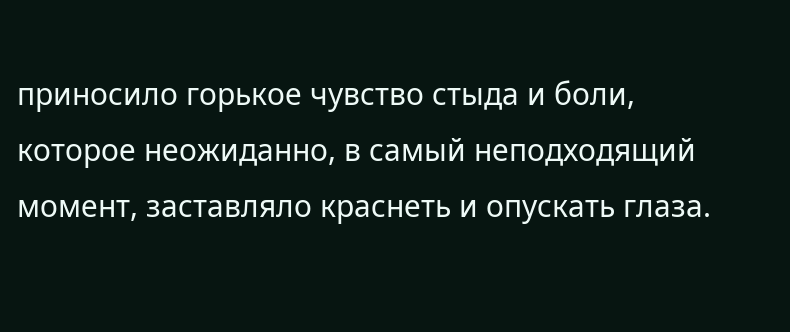приносило горькое чувство стыда и боли, которое неожиданно, в самый неподходящий момент, заставляло краснеть и опускать глаза.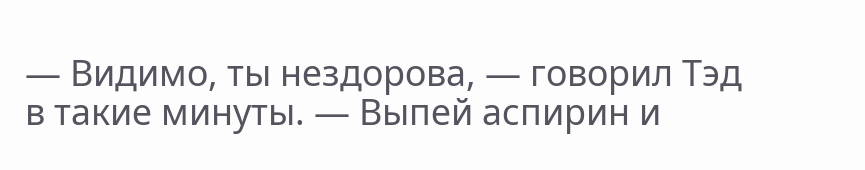— Видимо, ты нездорова, — говорил Тэд в такие минуты. — Выпей аспирин и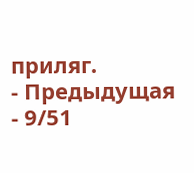приляг.
- Предыдущая
- 9/51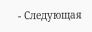- Следующая